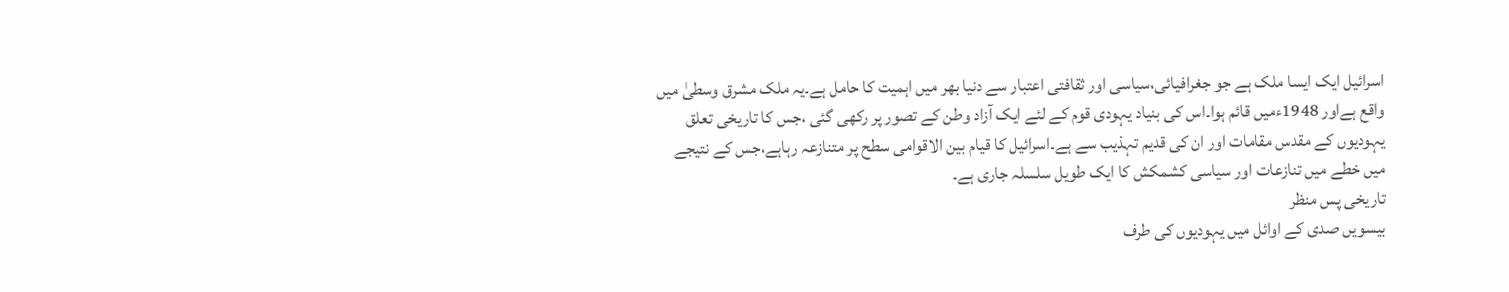اسرائیل ایک ایسا ملک ہے جو جغرافیائی،سیاسی اور ثقافتی اعتبار سے دنیا بھر میں اہمیت کا حامل ہے۔یہ ملک مشرق وسطیٰ میں واقع ہےاور 1948ءمیں قائم ہوا۔اس کی بنیاد یہودی قوم کے لئے ایک آزاد وطن کے تصور پر رکھی گئی ،جس کا تاریخی تعلق یہودیوں کے مقدس مقامات اور ان کی قدیم تہذیب سے ہے۔اسرائیل کا قیام بین الاقوامی سطح پر متنازعہ رہاہے،جس کے نتیجے میں خطے میں تنازعات اور سیاسی کشمکش کا ایک طویل سلسلہ جاری ہے۔
تاریخی پس منظر
بیسویں صدی کے اوائل میں یہودیوں کی طرف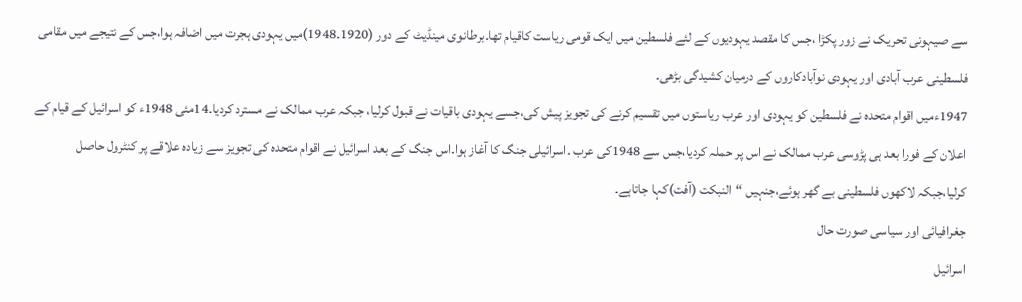سے صیہونی تحریک نے زور پکڑا ،جس کا مقصد یہودیوں کے لئے فلسطین میں ایک قومی ریاست کاقیام تھا۔برطانوی مینڈیٹ کے دور (1920۔1948)میں یہودی ہجرت میں اضافہ ہوا،جس کے نتیجے میں مقامی فلسطینی عرب آبادی اور یہودی نوآبادکاروں کے درمیان کشیدگی بڑھی۔
1947ءمیں اقوام متحدہ نے فلسطین کو یہودی اور عرب ریاستوں میں تقسیم کرنے کی تجویز پیش کی،جسے یہودی باقیات نے قبول کرلیا، جبکہ عرب ممالک نے مسترد کردیا۔14مئی 1948ء کو اسرائیل کے قیام کے اعلان کے فورا بعد ہی پڑوسی عرب ممالک نے اس پر حملہ کردیا،جس سے 1948کی عرب ۔اسرائیلی جنگ کا آغاز ہوا۔اس جنگ کے بعد اسرائیل نے اقوام متحدہ کی تجویز سے زیادہ علاقے پر کنٹرول حاصل کرلیا،جبکہ لاکھوں فلسطینی بے گھر ہوئے،جنہیں “النبکت (آفت)کہا جاتاہے۔
جغرافیائی اور سیاسی صورت حال
اسرائیل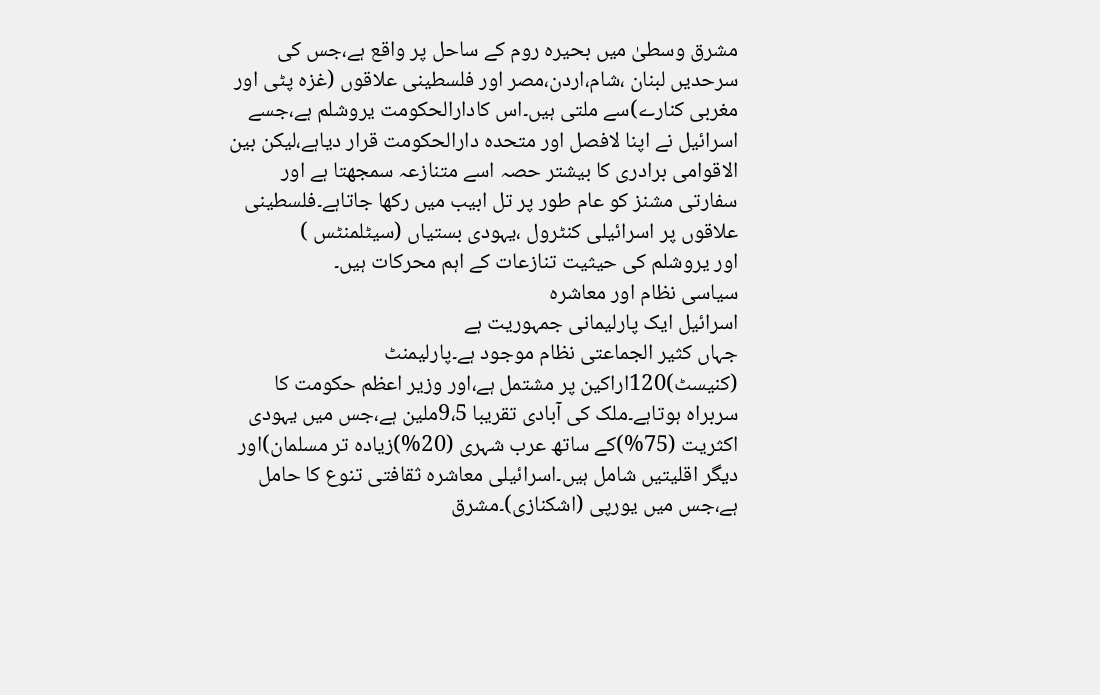مشرق وسطیٰ میں بحیرہ روم کے ساحل پر واقع ہے،جس کی سرحدیں لبنان ،شام،اردن،مصر اور فلسطینی علاقوں (غزہ پٹی اور مغربی کنارے)سے ملتی ہیں۔اس کادارالحکومت یروشلم ہے،جسے اسرائیل نے اپنا لافصل اور متحدہ دارالحکومت قرار دیاہے،لیکن بین الاقوامی برادری کا بیشتر حصہ اسے متنازعہ سمجھتا ہے اور سفارتی مشنز کو عام طور پر تل ابیب میں رکھا جاتاہے۔فلسطینی علاقوں پر اسرائیلی کنٹرول ،یہودی بستیاں (سیٹلمنٹس )
اور یروشلم کی حیثیت تنازعات کے اہم محرکات ہیں۔
سیاسی نظام اور معاشرہ
اسرائیل ایک پارلیمانی جمہوریت ہے
جہاں کثیر الجماعتی نظام موجود ہے۔پارلیمنٹ (کنیسٹ)120اراکین پر مشتمل ہے،اور وزیر اعظم حکومت کا سربراہ ہوتاہے۔ملک کی آبادی تقریبا 9،5ملین ہے،جس میں یہودی اکثریت (75%)کے ساتھ عرب شہری (20%)زیادہ تر مسلمان)اور دیگر اقلیتیں شامل ہیں۔اسرائیلی معاشرہ ثقافتی تنوع کا حامل ہے،جس میں یورپی (اشکنازی)۔مشرق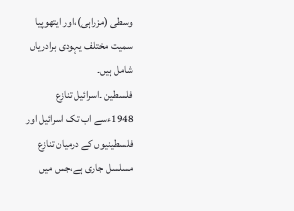وسطی (مزراہی)،اور ایتھوپیا سمیت مختلف یہودی برادریاں شامل ہیں۔
فلسطین ۔اسرائیل تنازع
1948ءسے اب تک اسرائیل اور فلسطینیوں کے درمیان تنازع مسلسل جاری ہے،جس میں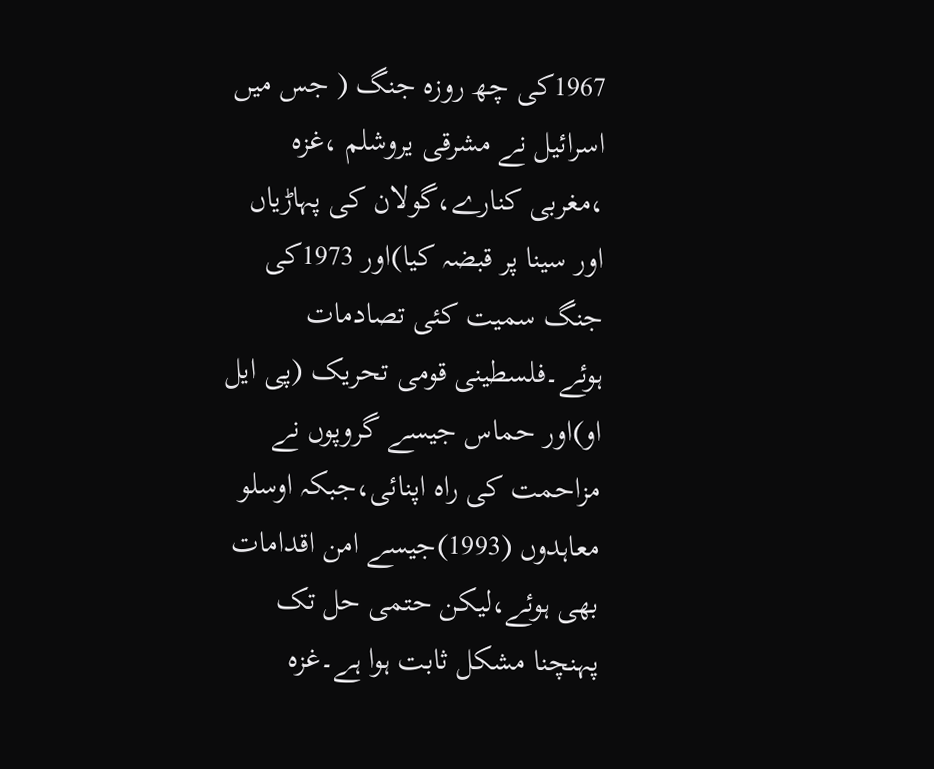1967کی چھ روزہ جنگ ( جس میں اسرائیل نے مشرقی یروشلم ،غزہ ،مغربی کنارے،گولان کی پہاڑیاں اور سینا پر قبضہ کیا)اور 1973کی جنگ سمیت کئی تصادمات ہوئے۔فلسطینی قومی تحریک (پی ایل او)اور حماس جیسے گروپوں نے مزاحمت کی راہ اپنائی،جبکہ اوسلو معاہدوں (1993)جیسے امن اقدامات بھی ہوئے،لیکن حتمی حل تک پہنچنا مشکل ثابت ہوا ہے۔غزہ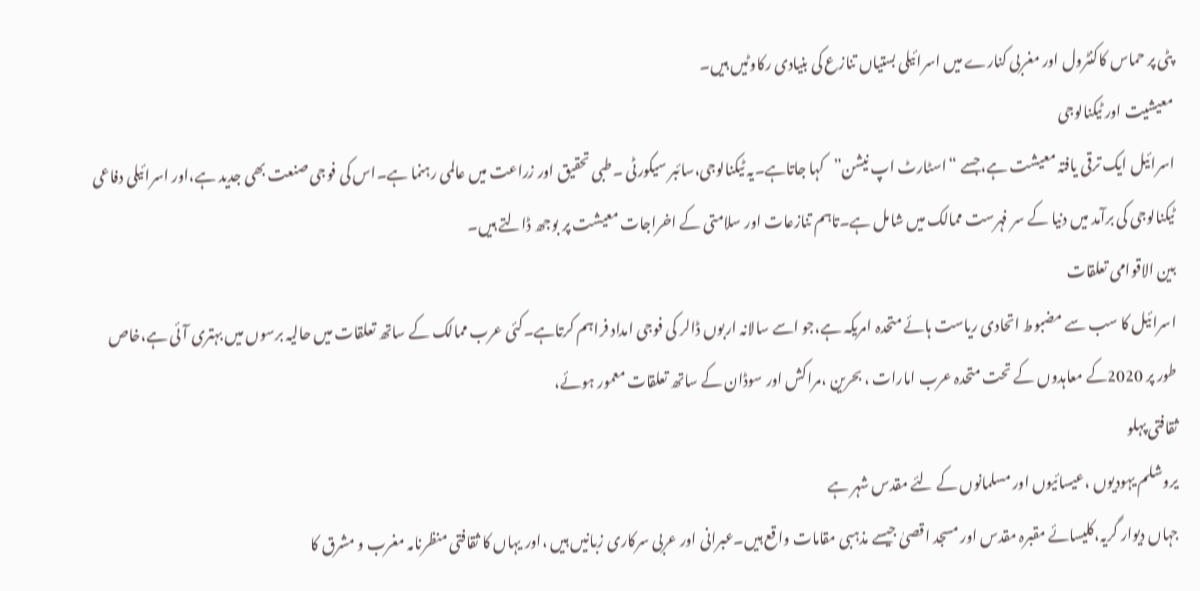پٹی پر حماس کاکنٹرول اور مغربی کنارے میں اسرائیلی بستیاں تنازع کی بنیادی رکاوٹیں ہیں۔
معیشیت اور ٹیکنالوجی
اسرائیل ایک ترقی یافتہ معیشت ہے،جسے “اسٹارٹ اپ نیشن”کہا جاتاہے۔یہ ٹیکنالوجی،سائبر سیکورٹی ۔طبی تحقیق اور زراعت میں عالمی رہنما ہے۔اس کی فوجی صنعت بھی جدید ہے،اور اسرائیلی دفاعی ٹیکنالوجی کی برآمد میں دنیا کے سر فہرست ممالک میں شامل ہے۔تاہم تنازعات اور سلامتی کے اخراجات معیشت پر بوجھ ڈالتے ہیں۔
بین الاقوامی تعلقات
اسرائیل کا سب سے مضبوط اتحادی ریاست ہائے متحدہ امریکہ ہے،جو اسے سالانہ اربوں ڈالر کی فوجی امداد فراہم کرتاہے۔کئی عرب ممالک کے ساتھ تعلقات میں حالیہ برسوں میں بہتری آئی ہے،خاص طور پر 2020کے معاہدوں کے تحت متحدہ عرب امارات ، بحرین ،مراکش اور سوڈان کے ساتھ تعلقات معمور ہوئے،
ثقافتی پہلو
یروشلم یہودیوں ،عیسائیوں اور مسلمانوں کے لئے مقدس شہر ہے
جہاں دیوار گریہ،کلیسائے مقبرہ مقدس اور مسجد اقصیٰ جیسے مذہبی مقامات واقع ہیں۔عبرانی اور عربی سرکاری زبانیں ہیں ،اور یہاں کا ثقافتی منظرنامہ مغرب و مشرق کا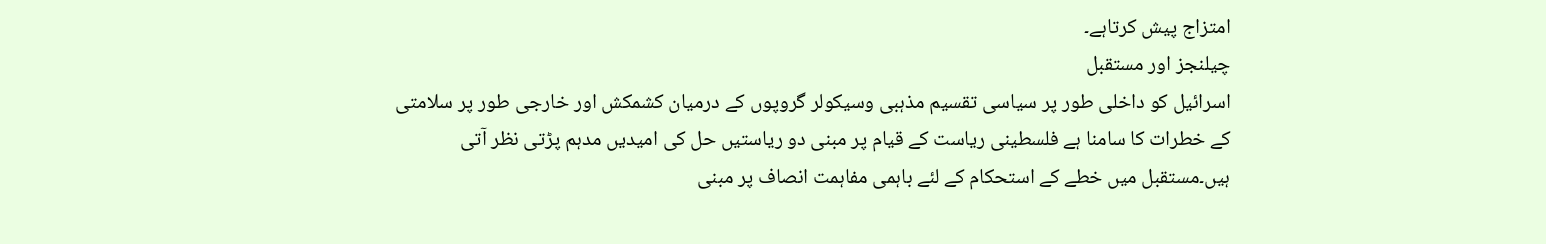امتزاج پیش کرتاہے۔
چیلنجز اور مستقبل
اسرائیل کو داخلی طور پر سیاسی تقسیم مذہبی وسیکولر گروپوں کے درمیان کشمکش اور خارجی طور پر سلامتی کے خطرات کا سامنا ہے فلسطینی ریاست کے قیام پر مبنی دو ریاستیں حل کی امیدیں مدہم پڑتی نظر آتی ہیں۔مستقبل میں خطے کے استحکام کے لئے باہمی مفاہمت انصاف پر مبنی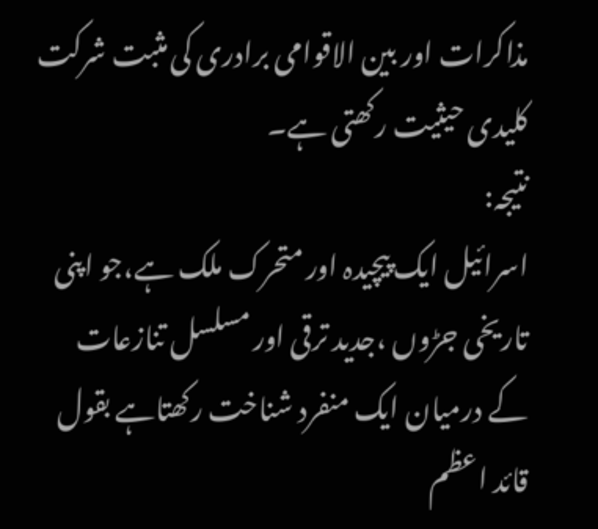مذاکرات اور بین الاقوامی برادری کی مثبت شرکت کلیدی حیثیت رکھتی ہے۔
نتیجہ:
اسرائیل ایک پیچیدہ اور متحرک ملک ہے،جو اپنی تاریخی جڑوں ،جدید ترقی اور مسلسل تنازعات کے درمیان ایک منفرد شناخت رکھتاہے بقول قائد اعظم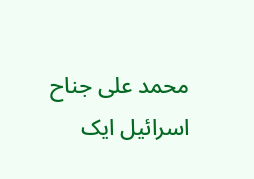محمد علی جناح اسرائیل ایک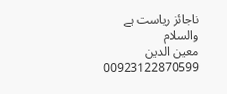ناجائز ریاست ہے
والسلام
معین الدین
00923122870599